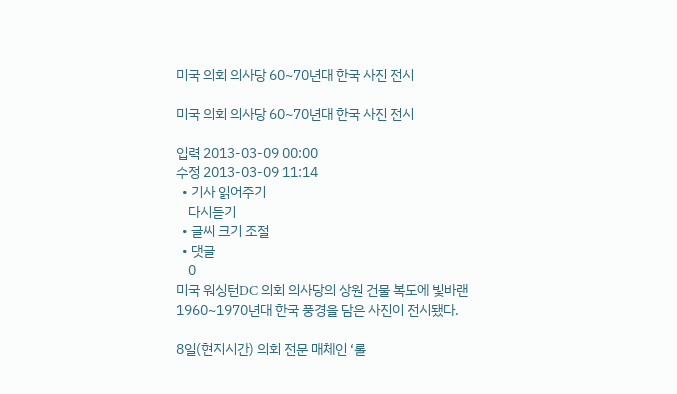미국 의회 의사당 60~70년대 한국 사진 전시

미국 의회 의사당 60~70년대 한국 사진 전시

입력 2013-03-09 00:00
수정 2013-03-09 11:14
  • 기사 읽어주기
    다시듣기
  • 글씨 크기 조절
  • 댓글
    0
미국 워싱턴DC 의회 의사당의 상원 건물 복도에 빛바랜 1960~1970년대 한국 풍경을 담은 사진이 전시됐다.

8일(현지시간) 의회 전문 매체인 ‘롤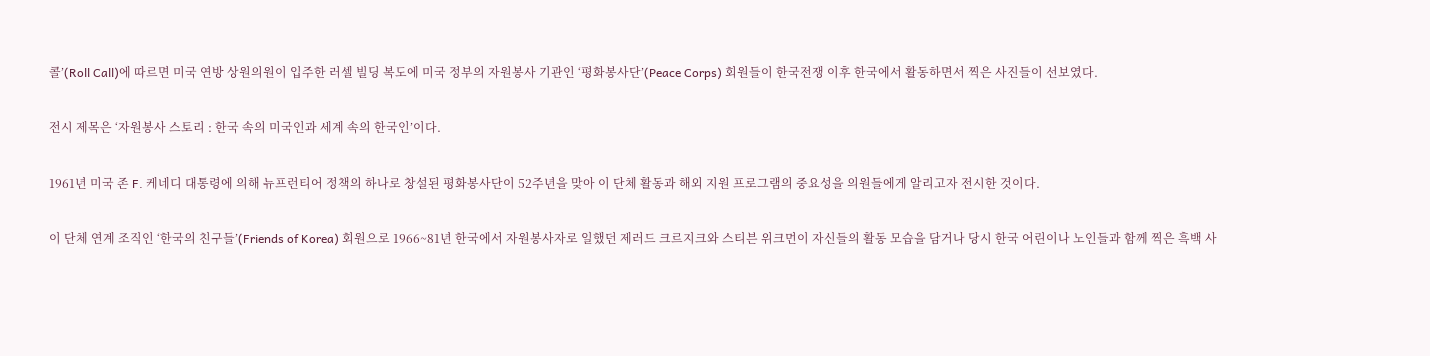콜’(Roll Call)에 따르면 미국 연방 상원의원이 입주한 러셀 빌딩 복도에 미국 정부의 자원봉사 기관인 ‘평화봉사단’(Peace Corps) 회원들이 한국전쟁 이후 한국에서 활동하면서 찍은 사진들이 선보였다.

전시 제목은 ‘자원봉사 스토리 : 한국 속의 미국인과 세계 속의 한국인’이다.

1961년 미국 존 F. 케네디 대통령에 의해 뉴프런티어 정책의 하나로 창설된 평화봉사단이 52주년을 맞아 이 단체 활동과 해외 지원 프로그램의 중요성을 의원들에게 알리고자 전시한 것이다.

이 단체 연계 조직인 ‘한국의 친구들’(Friends of Korea) 회원으로 1966~81년 한국에서 자원봉사자로 일했던 제러드 크르지크와 스티븐 위크먼이 자신들의 활동 모습을 담거나 당시 한국 어린이나 노인들과 함께 찍은 흑백 사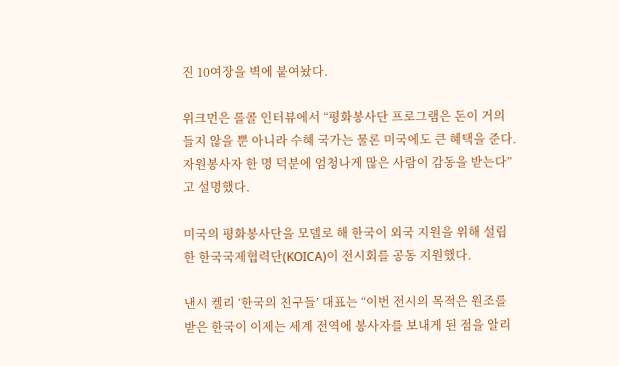진 10여장을 벽에 붙여놨다.

위크먼은 롤콜 인터뷰에서 “평화봉사단 프로그램은 돈이 거의 들지 않을 뿐 아니라 수혜 국가는 물론 미국에도 큰 혜택을 준다. 자원봉사자 한 명 덕분에 엄청나게 많은 사람이 감동을 받는다”고 설명했다.

미국의 평화봉사단을 모델로 해 한국이 외국 지원을 위해 설립한 한국국제협력단(KOICA)이 전시회를 공동 지원했다.

낸시 켈리 ‘한국의 친구들’ 대표는 “이번 전시의 목적은 원조를 받은 한국이 이제는 세계 전역에 봉사자를 보내게 된 점을 알리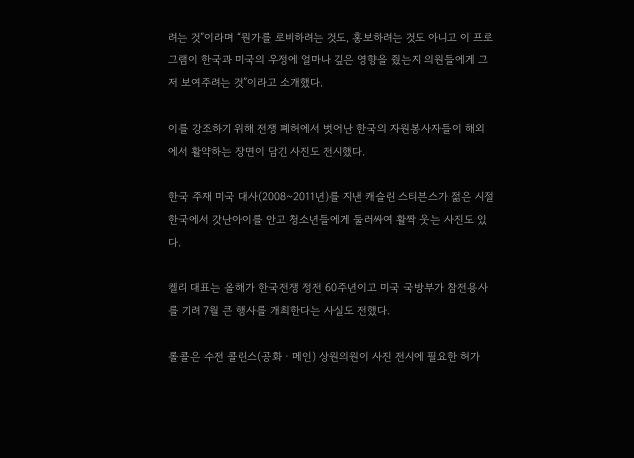려는 것”이라며 “뭔가를 로비하려는 것도, 홍보하려는 것도 아니고 이 프로그램이 한국과 미국의 우정에 얼마나 깊은 영향을 줬는지 의원들에게 그저 보여주려는 것”이라고 소개했다.

이를 강조하기 위해 전쟁 폐허에서 벗어난 한국의 자원봉사자들이 해외에서 활약하는 장면이 담긴 사진도 전시했다.

한국 주재 미국 대사(2008~2011년)를 지낸 캐슬린 스티븐스가 젊은 시절 한국에서 갓난아이를 안고 청소년들에게 둘러싸여 활짝 웃는 사진도 있다.

켈리 대표는 올해가 한국전쟁 정전 60주년이고 미국 국방부가 참전용사를 기려 7월 큰 행사를 개최한다는 사실도 전했다.

롤콜은 수전 콜린스(공화ㆍ메인) 상원의원이 사진 전시에 필요한 허가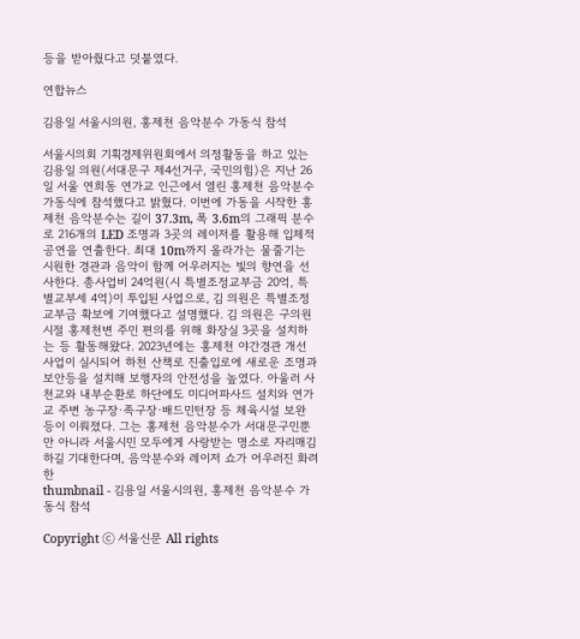등을 받아줬다고 덧붙였다.

연합뉴스

김용일 서울시의원, 홍제천 음악분수 가동식 참석

서울시의회 기획경제위원회에서 의정활동을 하고 있는 김용일 의원(서대문구 제4선거구, 국민의힘)은 지난 26일 서울 연희동 연가교 인근에서 열린 홍제천 음악분수 가동식에 참석했다고 밝혔다. 이번에 가동을 시작한 홍제천 음악분수는 길이 37.3m, 폭 3.6m의 그래픽 분수로 216개의 LED 조명과 3곳의 레이저를 활용해 입체적 공연을 연출한다. 최대 10m까지 올라가는 물줄기는 시원한 경관과 음악이 함께 어우러지는 빛의 향연을 선사한다. 총사업비 24억원(시 특별조정교부금 20억, 특별교부세 4억)이 투입된 사업으로, 김 의원은 특별조정교부금 확보에 기여했다고 설명했다. 김 의원은 구의원 시절 홍제천변 주민 편의를 위해 화장실 3곳을 설치하는 등 활동해왔다. 2023년에는 홍제천 야간경관 개선 사업이 실시되어 하천 산책로 진출입로에 새로운 조명과 보안등을 설치해 보행자의 안전성을 높였다. 아울러 사천교와 내부순환로 하단에도 미디어파사드 설치와 연가교 주변 농구장·족구장·배드민턴장 등 체육시설 보완 등이 이뤄졌다. 그는 홍제천 음악분수가 서대문구민뿐만 아니라 서울시민 모두에게 사랑받는 명소로 자리매김하길 기대한다며, 음악분수와 레이저 쇼가 어우러진 화려한
thumbnail - 김용일 서울시의원, 홍제천 음악분수 가동식 참석

Copyright ⓒ 서울신문 All rights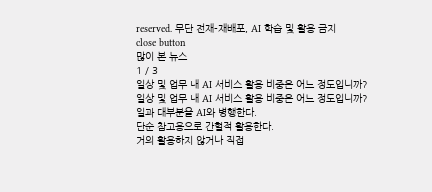reserved. 무단 전재-재배포, AI 학습 및 활용 금지
close button
많이 본 뉴스
1 / 3
일상 및 업무 내 AI 서비스 활용 비중은 어느 정도입니까?
일상 및 업무 내 AI 서비스 활용 비중은 어느 정도입니까?
일과 대부분을 AI와 병행한다.
단순 참고용으로 간헐적 활용한다.
거의 활용하지 않거나 직접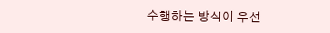수행하는 방식이 우선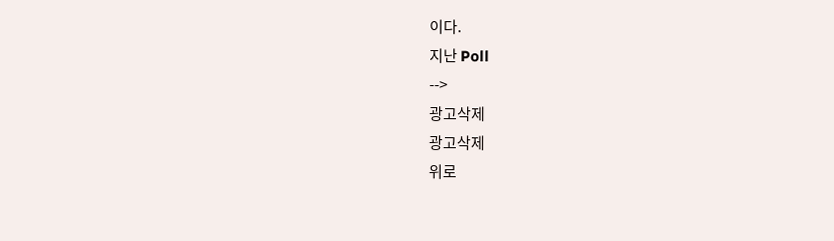이다.
지난 Poll
-->
광고삭제
광고삭제
위로